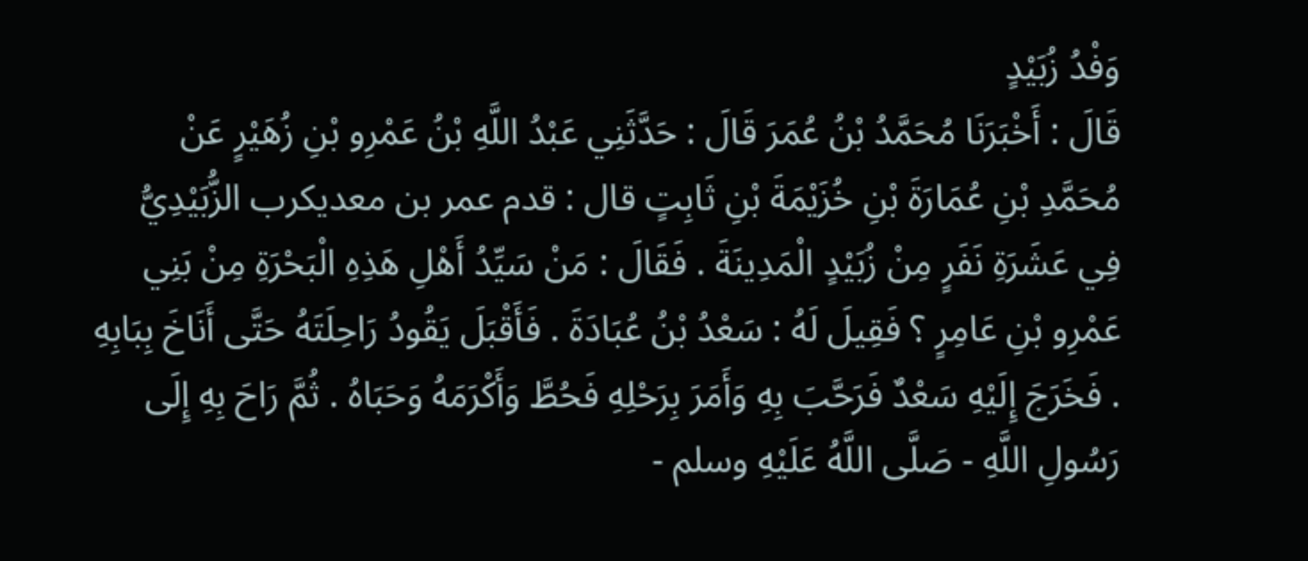وَفْدُ زُبَيْدٍ
قَالَ : أَخْبَرَنَا مُحَمَّدُ بْنُ عُمَرَ قَالَ : حَدَّثَنِي عَبْدُ اللَّهِ بْنُ عَمْرِو بْنِ زُهَيْرٍ عَنْ مُحَمَّدِ بْنِ عُمَارَةَ بْنِ خُزَيْمَةَ بْنِ ثَابِتٍ قال : قدم عمر بن معديكرب الزُّبَيْدِيُّ فِي عَشَرَةِ نَفَرٍ مِنْ زُبَيْدٍ الْمَدِينَةَ . فَقَالَ : مَنْ سَيِّدُ أَهْلِ هَذِهِ الْبَحْرَةِ مِنْ بَنِي عَمْرِو بْنِ عَامِرٍ ؟ فَقِيلَ لَهُ : سَعْدُ بْنُ عُبَادَةَ . فَأَقْبَلَ يَقُودُ رَاحِلَتَهُ حَتَّى أَنَاخَ بِبَابِهِ . فَخَرَجَ إِلَيْهِ سَعْدٌ فَرَحَّبَ بِهِ وَأَمَرَ بِرَحْلِهِ فَحُطَّ وَأَكْرَمَهُ وَحَبَاهُ . ثُمَّ رَاحَ بِهِ إِلَى رَسُولِ اللَّهِ - صَلَّى اللَّهُ عَلَيْهِ وسلم -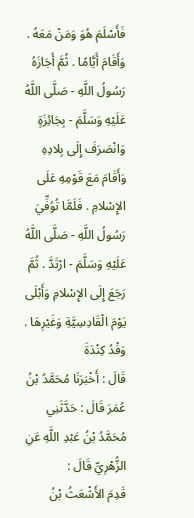فَأَسْلَمَ هُوَ وَمَنْ مَعَهُ .
وَأَقَامَ أَيَّامًا . ثُمَّ أَجَازَهُ رَسُولُ اللَّهِ - صَلَّى اللَّهُ عَلَيْهِ وَسَلَّمَ - بِجَائِزَةٍ وَانْصَرَفَ إِلَى بِلادِهِ وَأَقَامَ مَعَ قَوْمِهِ عَلَى الإِسْلامِ . فَلَمَّا تُوُفِّيَ رَسُولُ اللَّهِ - صَلَّى اللَّهُ عَلَيْهِ وَسَلَّمَ - ارْتَدَّ . ثُمَّ رَجَعَ إِلَى الإِسْلامِ وَأَبْلَى يَوْمَ الْقَادِسِيَّةِ وَغَيْرِهَا .
وَفْدُ كِنْدَةَ
قَالَ : أَخْبَرَنَا مُحَمَّدُ بْنُ عُمَرَ قَالَ : حَدَّثَنِي مُحَمَّدُ بْنُ عَبْدِ اللَّهِ عَنِ الزُّهْرِيِّ قَالَ :
قَدِمَ الأَشْعَثُ بْنُ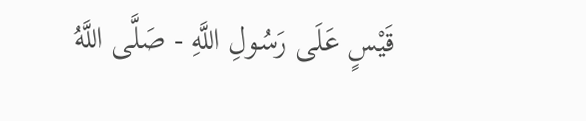قَيْسٍ عَلَى رَسُولِ اللَّهِ - صَلَّى اللَّهُ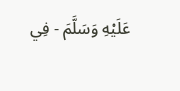عَلَيْهِ وَسَلَّمَ - فِي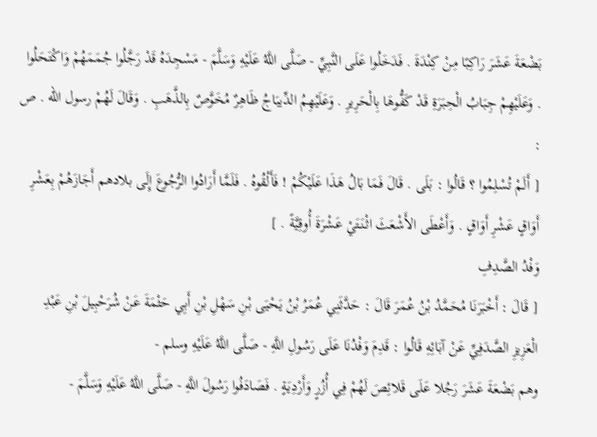بَضْعَةَ عَشَرَ رَاكِبًا مِنْ كِنْدَةَ . فَدَخَلُوا عَلَى النَّبِيِّ - صَلَّى اللَّهُ عَلَيْهِ وَسَلَّمَ - مَسْجِدَهُ قَدْ رَجَّلُوا جُمَمَهُمْ وَاكْتَحَلُوا . وَعَلَيْهِمْ جِبَابُ الْحِبَرَةِ قَدْ كَفُّوهَا بِالْحَرِيرِ . وَعَلَيْهِمُ الدِّيبَاجُ ظَاهِرٌ مُخَوَّصٌ بِالذَّهَبِ . وَقَالَ لَهُمْ رسول الله . ص :
[ أَلَمْ تُسْلِمُوا ؟ قَالُوا : بَلَى . قَالَ فَمَا بَالُ هَذَا عَلَيْكُمْ ! فَأَلْقُوهُ . فَلَمَّا أَرَادُوا الرُّجُوعَ إِلَى بلادهم أَجَازَهُمْ بِعَشْرِ أَوَاقٍ عَشْرِ أَوَاقٍ . وَأَعْطَى الأَشْعَثَ اثْنَتَيْ عَشْرَةَ أُوقِيَّةً . ]
وَفْدُ الصَّدِفِ
[ قَالَ : أَخْبَرَنَا مُحَمَّدُ بْنُ عُمَرَ قَالَ : حَدَّثَنِي عُمَرُ بْنُ يَحْيَى بْنِ سَهْلِ بْنِ أَبِي حَثْمَةَ عَنْ شُرَحْبِيلَ بْنِ عَبْدِ الْعَزِيزِ الصَّدَفِيِّ عَنْ آبَائِهِ قَالُوا : قَدِمَ وَفْدُنَا عَلَى رَسُولِ اللَّهِ - صَلَّى اللَّهُ عَلَيْهِ وسلم -
وهم بَضْعَةَ عَشَرَ رَجُلا عَلَى قَلائِصَ لَهُمْ فِي أُزُرٍ وَأَرْدِيَةٍ . فَصَادَفُوا رَسُولَ اللَّهِ - صَلَّى اللَّهُ عَلَيْهِ وَسَلَّمَ -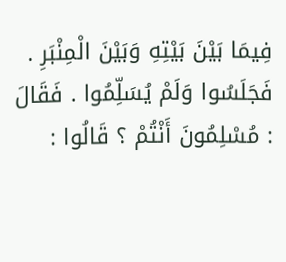فِيمَا بَيْنَ بَيْتِهِ وَبَيْنَ الْمِنْبَرِ . فَجَلَسُوا وَلَمْ يُسَلِّمُوا . فَقَالَ : مُسْلِمُونَ أَنْتُمْ ؟ قَالُوا :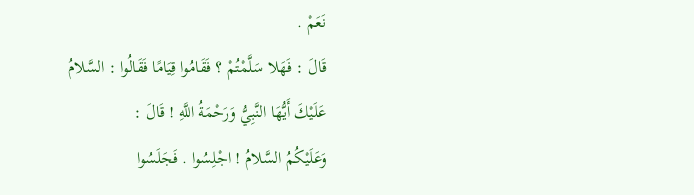نَعَمْ .
قَالَ : فَهَلا سَلَّمْتُمْ ؟ فَقَامُوا قِيَامًا فَقَالُوا : السَّلامُ عَلَيْكَ أَيُّهَا النَّبِيُّ وَرَحْمَةُ اللَّهِ ! قَالَ :
وَعَلَيْكُمُ السَّلامُ ! اجْلِسُوا . فَجَلَسُوا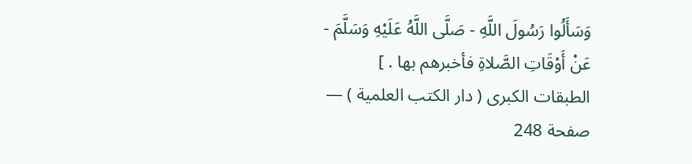وَسَأَلُوا رَسُولَ اللَّهِ - صَلَّى اللَّهُ عَلَيْهِ وَسَلَّمَ - عَنْ أَوْقَاتِ الصَّلاةِ فأخبرهم بها . ]
الطبقات الكبرى ( دار الكتب العلمية ) — صفحة 248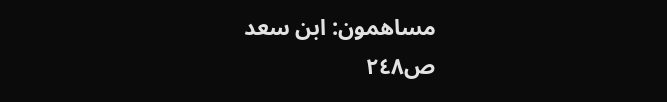مساهمون: ابن سعد
ص٢٤٨